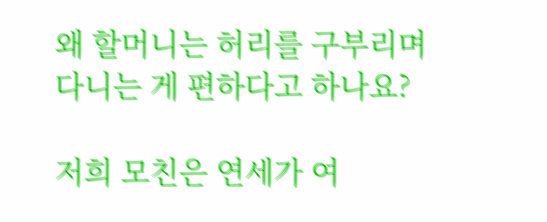왜 할머니는 허리를 구부리며 다니는 게 편하다고 하나요?

저희 모친은 연세가 여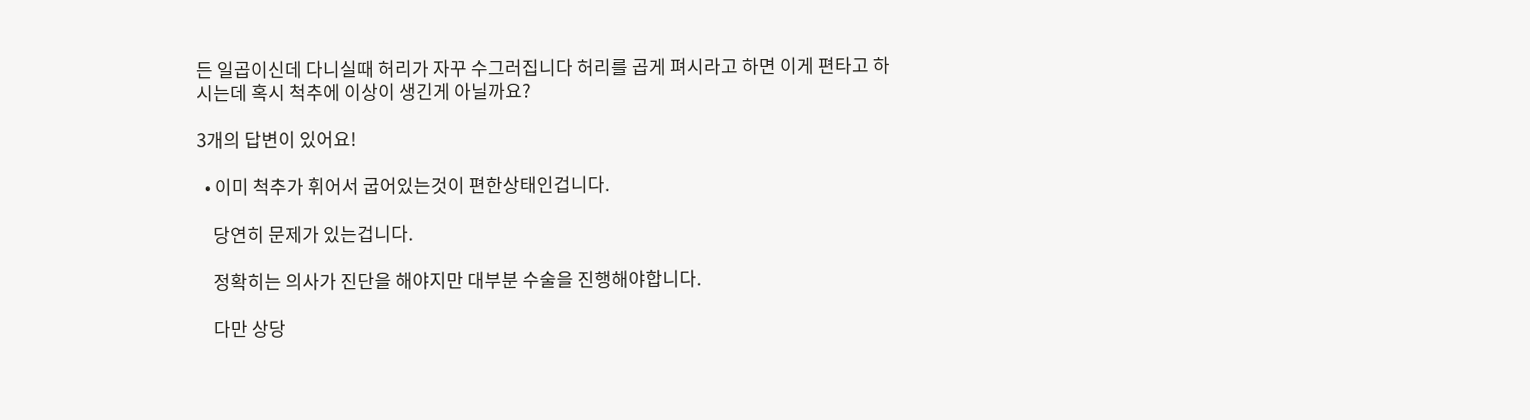든 일곱이신데 다니실때 허리가 자꾸 수그러집니다 허리를 곱게 펴시라고 하면 이게 편타고 하시는데 혹시 척추에 이상이 생긴게 아닐까요?

3개의 답변이 있어요!

  • 이미 척추가 휘어서 굽어있는것이 편한상태인겁니다.

    당연히 문제가 있는겁니다.

    정확히는 의사가 진단을 해야지만 대부분 수술을 진행해야합니다.

    다만 상당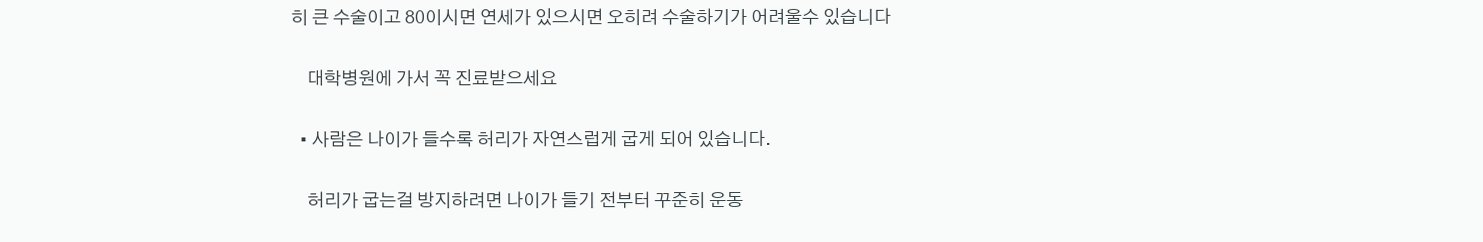히 큰 수술이고 80이시면 연세가 있으시면 오히려 수술하기가 어려울수 있습니다

    대학병원에 가서 꼭 진료받으세요

  • 사람은 나이가 들수록 허리가 자연스럽게 굽게 되어 있습니다.

    허리가 굽는걸 방지하려면 나이가 들기 전부터 꾸준히 운동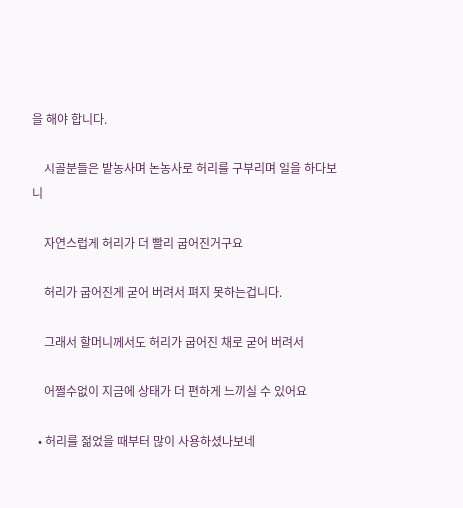을 해야 합니다.

    시골분들은 밭농사며 논농사로 허리를 구부리며 일을 하다보니

    자연스럽게 허리가 더 빨리 굽어진거구요

    허리가 굽어진게 굳어 버려서 펴지 못하는겁니다.

    그래서 할머니께서도 허리가 굽어진 채로 굳어 버려서

    어쩔수없이 지금에 상태가 더 편하게 느끼실 수 있어요

  • 허리를 젊었을 때부터 많이 사용하셨나보네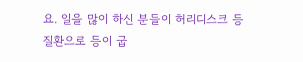요. 일을 많이 하신 분들이 허리디스크 등 질환으로 등이 굽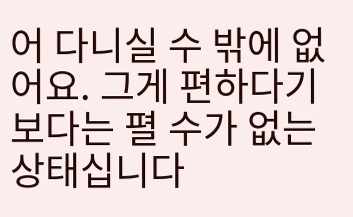어 다니실 수 밖에 없어요. 그게 편하다기보다는 펼 수가 없는 상태십니다